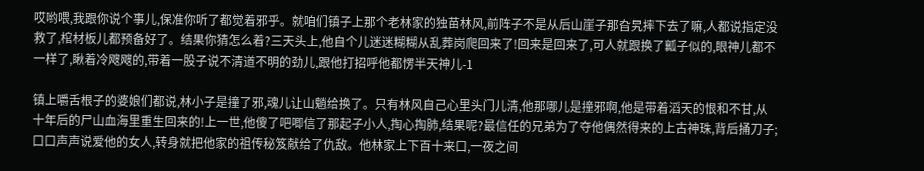哎哟喂,我跟你说个事儿,保准你听了都觉着邪乎。就咱们镇子上那个老林家的独苗林风,前阵子不是从后山崖子那旮旯摔下去了嘛,人都说指定没救了,棺材板儿都预备好了。结果你猜怎么着?三天头上,他自个儿迷迷糊糊从乱葬岗爬回来了!回来是回来了,可人就跟换了瓤子似的,眼神儿都不一样了,瞅着冷飕飕的,带着一股子说不清道不明的劲儿,跟他打招呼他都愣半天神儿-1

镇上嚼舌根子的婆娘们都说,林小子是撞了邪,魂儿让山魈给换了。只有林风自己心里头门儿清,他那哪儿是撞邪啊,他是带着滔天的恨和不甘,从十年后的尸山血海里重生回来的!上一世,他傻了吧唧信了那起子小人,掏心掏肺,结果呢?最信任的兄弟为了夺他偶然得来的上古神珠,背后捅刀子;口口声声说爱他的女人,转身就把他家的祖传秘笈献给了仇敌。他林家上下百十来口,一夜之间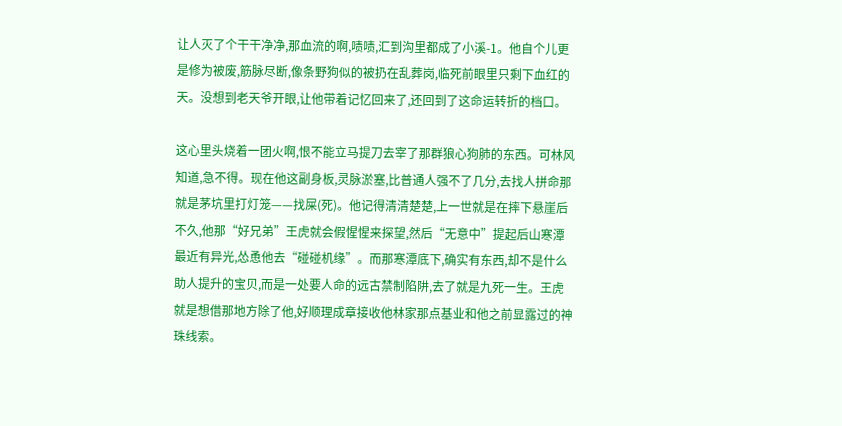让人灭了个干干净净,那血流的啊,啧啧,汇到沟里都成了小溪-1。他自个儿更是修为被废,筋脉尽断,像条野狗似的被扔在乱葬岗,临死前眼里只剩下血红的天。没想到老天爷开眼,让他带着记忆回来了,还回到了这命运转折的档口。

这心里头烧着一团火啊,恨不能立马提刀去宰了那群狼心狗肺的东西。可林风知道,急不得。现在他这副身板,灵脉淤塞,比普通人强不了几分,去找人拼命那就是茅坑里打灯笼——找屎(死)。他记得清清楚楚,上一世就是在摔下悬崖后不久,他那“好兄弟”王虎就会假惺惺来探望,然后“无意中”提起后山寒潭最近有异光,怂恿他去“碰碰机缘”。而那寒潭底下,确实有东西,却不是什么助人提升的宝贝,而是一处要人命的远古禁制陷阱,去了就是九死一生。王虎就是想借那地方除了他,好顺理成章接收他林家那点基业和他之前显露过的神珠线索。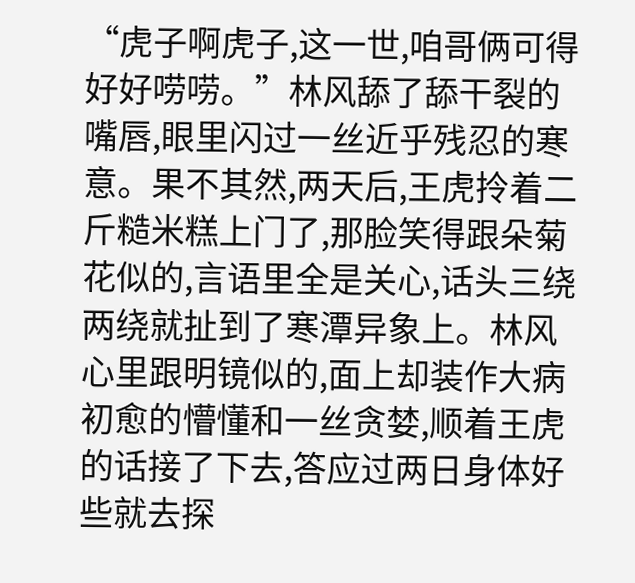“虎子啊虎子,这一世,咱哥俩可得好好唠唠。”林风舔了舔干裂的嘴唇,眼里闪过一丝近乎残忍的寒意。果不其然,两天后,王虎拎着二斤糙米糕上门了,那脸笑得跟朵菊花似的,言语里全是关心,话头三绕两绕就扯到了寒潭异象上。林风心里跟明镜似的,面上却装作大病初愈的懵懂和一丝贪婪,顺着王虎的话接了下去,答应过两日身体好些就去探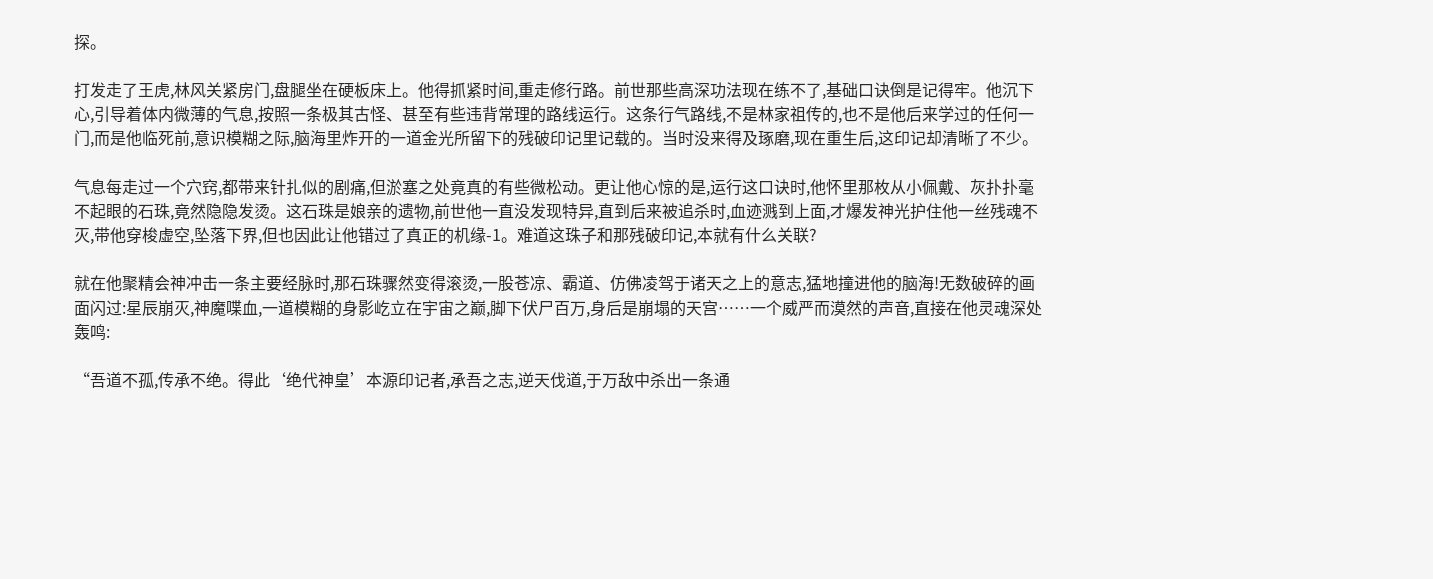探。

打发走了王虎,林风关紧房门,盘腿坐在硬板床上。他得抓紧时间,重走修行路。前世那些高深功法现在练不了,基础口诀倒是记得牢。他沉下心,引导着体内微薄的气息,按照一条极其古怪、甚至有些违背常理的路线运行。这条行气路线,不是林家祖传的,也不是他后来学过的任何一门,而是他临死前,意识模糊之际,脑海里炸开的一道金光所留下的残破印记里记载的。当时没来得及琢磨,现在重生后,这印记却清晰了不少。

气息每走过一个穴窍,都带来针扎似的剧痛,但淤塞之处竟真的有些微松动。更让他心惊的是,运行这口诀时,他怀里那枚从小佩戴、灰扑扑毫不起眼的石珠,竟然隐隐发烫。这石珠是娘亲的遗物,前世他一直没发现特异,直到后来被追杀时,血迹溅到上面,才爆发神光护住他一丝残魂不灭,带他穿梭虚空,坠落下界,但也因此让他错过了真正的机缘-1。难道这珠子和那残破印记,本就有什么关联?

就在他聚精会神冲击一条主要经脉时,那石珠骤然变得滚烫,一股苍凉、霸道、仿佛凌驾于诸天之上的意志,猛地撞进他的脑海!无数破碎的画面闪过:星辰崩灭,神魔喋血,一道模糊的身影屹立在宇宙之巅,脚下伏尸百万,身后是崩塌的天宫……一个威严而漠然的声音,直接在他灵魂深处轰鸣:

“吾道不孤,传承不绝。得此‘绝代神皇’本源印记者,承吾之志,逆天伐道,于万敌中杀出一条通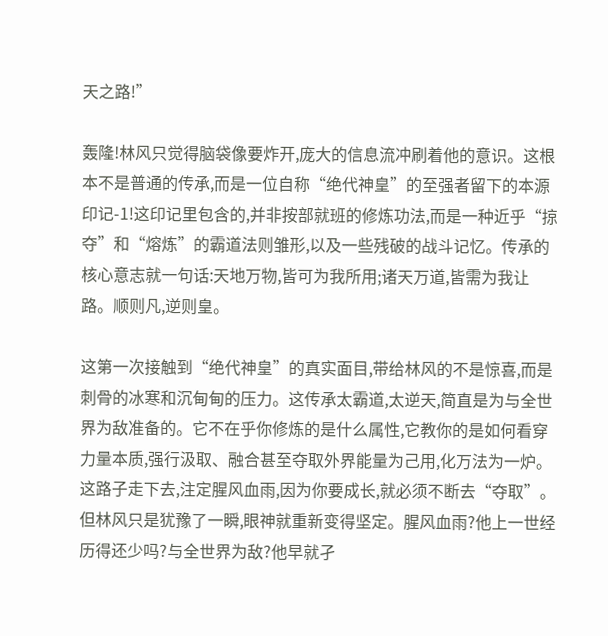天之路!”

轰隆!林风只觉得脑袋像要炸开,庞大的信息流冲刷着他的意识。这根本不是普通的传承,而是一位自称“绝代神皇”的至强者留下的本源印记-1!这印记里包含的,并非按部就班的修炼功法,而是一种近乎“掠夺”和“熔炼”的霸道法则雏形,以及一些残破的战斗记忆。传承的核心意志就一句话:天地万物,皆可为我所用;诸天万道,皆需为我让路。顺则凡,逆则皇。

这第一次接触到“绝代神皇”的真实面目,带给林风的不是惊喜,而是刺骨的冰寒和沉甸甸的压力。这传承太霸道,太逆天,简直是为与全世界为敌准备的。它不在乎你修炼的是什么属性,它教你的是如何看穿力量本质,强行汲取、融合甚至夺取外界能量为己用,化万法为一炉。这路子走下去,注定腥风血雨,因为你要成长,就必须不断去“夺取”。但林风只是犹豫了一瞬,眼神就重新变得坚定。腥风血雨?他上一世经历得还少吗?与全世界为敌?他早就孑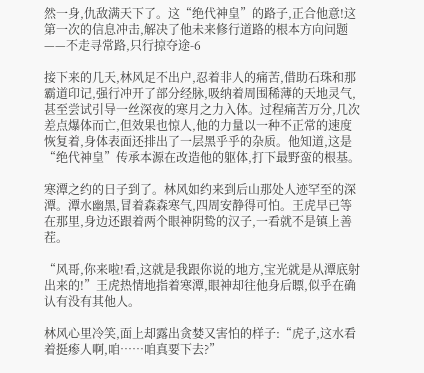然一身,仇敌满天下了。这“绝代神皇”的路子,正合他意!这第一次的信息冲击,解决了他未来修行道路的根本方向问题——不走寻常路,只行掠夺途-6

接下来的几天,林风足不出户,忍着非人的痛苦,借助石珠和那霸道印记,强行冲开了部分经脉,吸纳着周围稀薄的天地灵气,甚至尝试引导一丝深夜的寒月之力入体。过程痛苦万分,几次差点爆体而亡,但效果也惊人,他的力量以一种不正常的速度恢复着,身体表面还排出了一层黑乎乎的杂质。他知道,这是“绝代神皇”传承本源在改造他的躯体,打下最野蛮的根基。

寒潭之约的日子到了。林风如约来到后山那处人迹罕至的深潭。潭水幽黑,冒着森森寒气,四周安静得可怕。王虎早已等在那里,身边还跟着两个眼神阴鸷的汉子,一看就不是镇上善茬。

“风哥,你来啦!看,这就是我跟你说的地方,宝光就是从潭底射出来的!”王虎热情地指着寒潭,眼神却往他身后瞟,似乎在确认有没有其他人。

林风心里冷笑,面上却露出贪婪又害怕的样子:“虎子,这水看着挺瘆人啊,咱……咱真要下去?”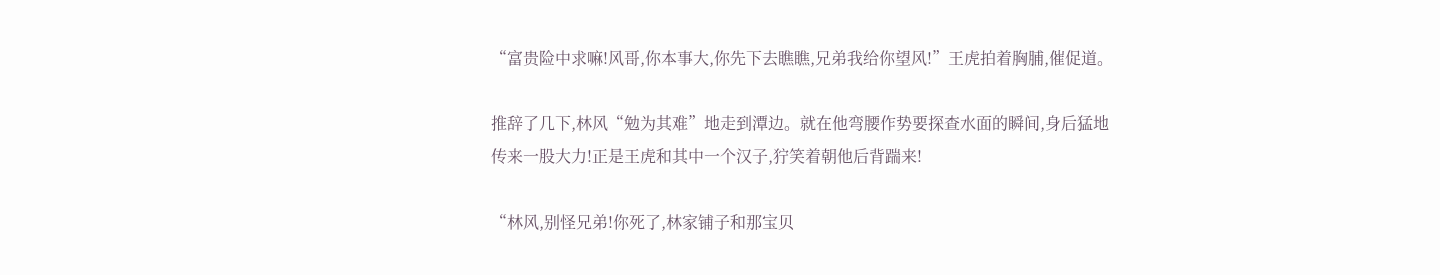“富贵险中求嘛!风哥,你本事大,你先下去瞧瞧,兄弟我给你望风!”王虎拍着胸脯,催促道。

推辞了几下,林风“勉为其难”地走到潭边。就在他弯腰作势要探查水面的瞬间,身后猛地传来一股大力!正是王虎和其中一个汉子,狞笑着朝他后背踹来!

“林风,别怪兄弟!你死了,林家铺子和那宝贝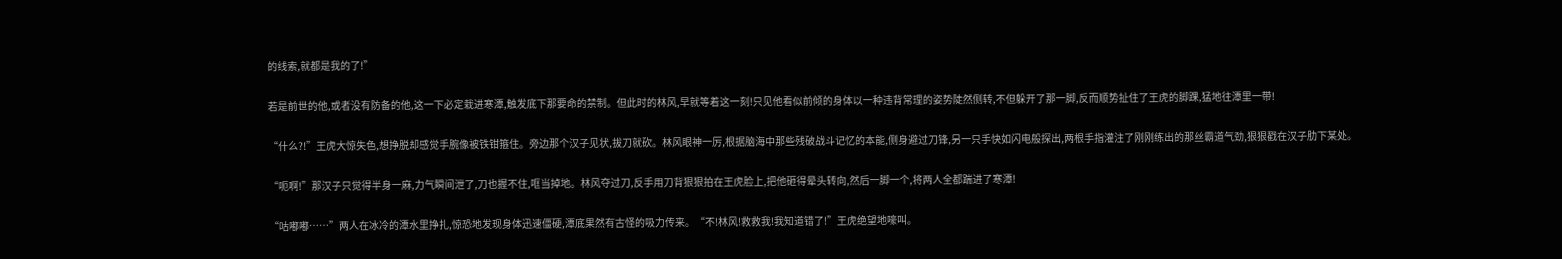的线索,就都是我的了!”

若是前世的他,或者没有防备的他,这一下必定栽进寒潭,触发底下那要命的禁制。但此时的林风,早就等着这一刻!只见他看似前倾的身体以一种违背常理的姿势陡然侧转,不但躲开了那一脚,反而顺势扯住了王虎的脚踝,猛地往潭里一带!

“什么?!”王虎大惊失色,想挣脱却感觉手腕像被铁钳箍住。旁边那个汉子见状,拔刀就砍。林风眼神一厉,根据脑海中那些残破战斗记忆的本能,侧身避过刀锋,另一只手快如闪电般探出,两根手指灌注了刚刚练出的那丝霸道气劲,狠狠戳在汉子肋下某处。

“呃啊!”那汉子只觉得半身一麻,力气瞬间泄了,刀也握不住,哐当掉地。林风夺过刀,反手用刀背狠狠拍在王虎脸上,把他砸得晕头转向,然后一脚一个,将两人全都踹进了寒潭!

“咕嘟嘟……”两人在冰冷的潭水里挣扎,惊恐地发现身体迅速僵硬,潭底果然有古怪的吸力传来。“不!林风!救救我!我知道错了!”王虎绝望地嚎叫。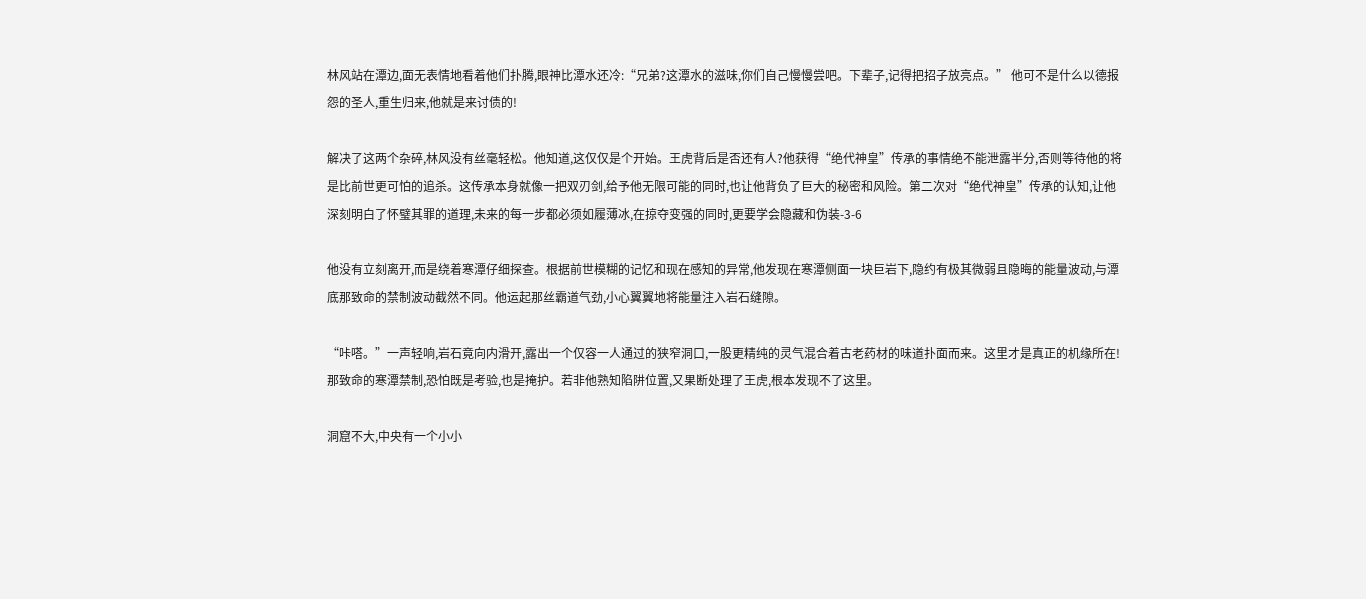林风站在潭边,面无表情地看着他们扑腾,眼神比潭水还冷:“兄弟?这潭水的滋味,你们自己慢慢尝吧。下辈子,记得把招子放亮点。” 他可不是什么以德报怨的圣人,重生归来,他就是来讨债的!

解决了这两个杂碎,林风没有丝毫轻松。他知道,这仅仅是个开始。王虎背后是否还有人?他获得“绝代神皇”传承的事情绝不能泄露半分,否则等待他的将是比前世更可怕的追杀。这传承本身就像一把双刃剑,给予他无限可能的同时,也让他背负了巨大的秘密和风险。第二次对“绝代神皇”传承的认知,让他深刻明白了怀璧其罪的道理,未来的每一步都必须如履薄冰,在掠夺变强的同时,更要学会隐藏和伪装-3-6

他没有立刻离开,而是绕着寒潭仔细探查。根据前世模糊的记忆和现在感知的异常,他发现在寒潭侧面一块巨岩下,隐约有极其微弱且隐晦的能量波动,与潭底那致命的禁制波动截然不同。他运起那丝霸道气劲,小心翼翼地将能量注入岩石缝隙。

“咔嗒。”一声轻响,岩石竟向内滑开,露出一个仅容一人通过的狭窄洞口,一股更精纯的灵气混合着古老药材的味道扑面而来。这里才是真正的机缘所在!那致命的寒潭禁制,恐怕既是考验,也是掩护。若非他熟知陷阱位置,又果断处理了王虎,根本发现不了这里。

洞窟不大,中央有一个小小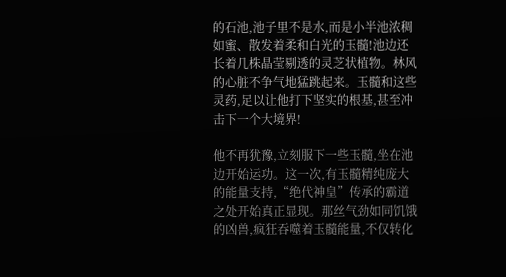的石池,池子里不是水,而是小半池浓稠如蜜、散发着柔和白光的玉髓!池边还长着几株晶莹剔透的灵芝状植物。林风的心脏不争气地猛跳起来。玉髓和这些灵药,足以让他打下坚实的根基,甚至冲击下一个大境界!

他不再犹豫,立刻服下一些玉髓,坐在池边开始运功。这一次,有玉髓精纯庞大的能量支持,“绝代神皇”传承的霸道之处开始真正显现。那丝气劲如同饥饿的凶兽,疯狂吞噬着玉髓能量,不仅转化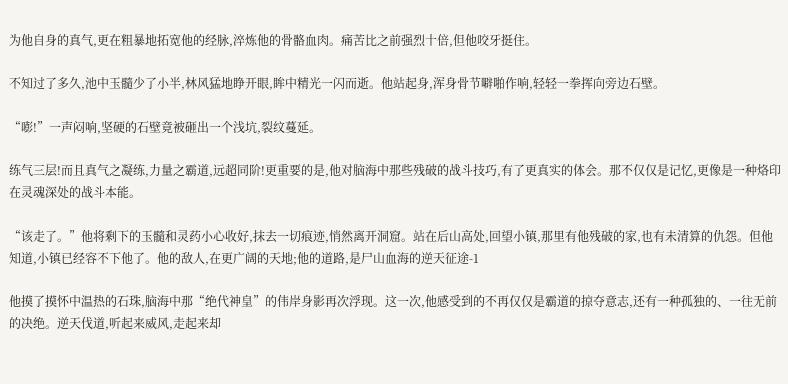为他自身的真气,更在粗暴地拓宽他的经脉,淬炼他的骨骼血肉。痛苦比之前强烈十倍,但他咬牙挺住。

不知过了多久,池中玉髓少了小半,林风猛地睁开眼,眸中精光一闪而逝。他站起身,浑身骨节噼啪作响,轻轻一拳挥向旁边石壁。

“嘭!”一声闷响,坚硬的石壁竟被砸出一个浅坑,裂纹蔓延。

练气三层!而且真气之凝练,力量之霸道,远超同阶!更重要的是,他对脑海中那些残破的战斗技巧,有了更真实的体会。那不仅仅是记忆,更像是一种烙印在灵魂深处的战斗本能。

“该走了。”他将剩下的玉髓和灵药小心收好,抹去一切痕迹,悄然离开洞窟。站在后山高处,回望小镇,那里有他残破的家,也有未清算的仇怨。但他知道,小镇已经容不下他了。他的敌人,在更广阔的天地;他的道路,是尸山血海的逆天征途-1

他摸了摸怀中温热的石珠,脑海中那“绝代神皇”的伟岸身影再次浮现。这一次,他感受到的不再仅仅是霸道的掠夺意志,还有一种孤独的、一往无前的决绝。逆天伐道,听起来威风,走起来却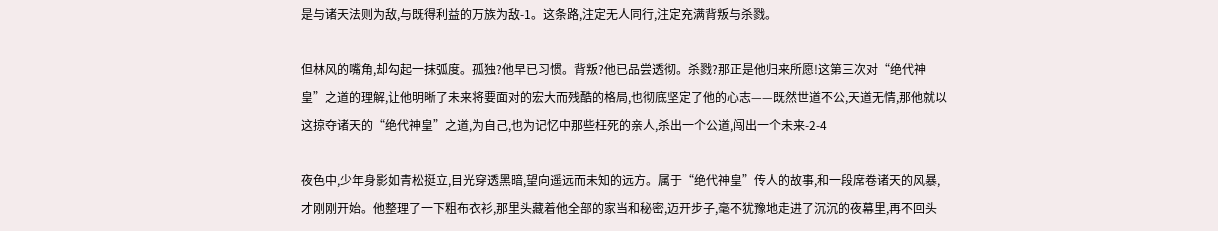是与诸天法则为敌,与既得利益的万族为敌-1。这条路,注定无人同行,注定充满背叛与杀戮。

但林风的嘴角,却勾起一抹弧度。孤独?他早已习惯。背叛?他已品尝透彻。杀戮?那正是他归来所愿!这第三次对“绝代神皇”之道的理解,让他明晰了未来将要面对的宏大而残酷的格局,也彻底坚定了他的心志——既然世道不公,天道无情,那他就以这掠夺诸天的“绝代神皇”之道,为自己,也为记忆中那些枉死的亲人,杀出一个公道,闯出一个未来-2-4

夜色中,少年身影如青松挺立,目光穿透黑暗,望向遥远而未知的远方。属于“绝代神皇”传人的故事,和一段席卷诸天的风暴,才刚刚开始。他整理了一下粗布衣衫,那里头藏着他全部的家当和秘密,迈开步子,毫不犹豫地走进了沉沉的夜幕里,再不回头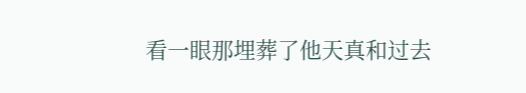看一眼那埋葬了他天真和过去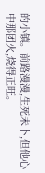的小镇。前路漫漫,生死未卜,但他心中那团火,烧得正旺。